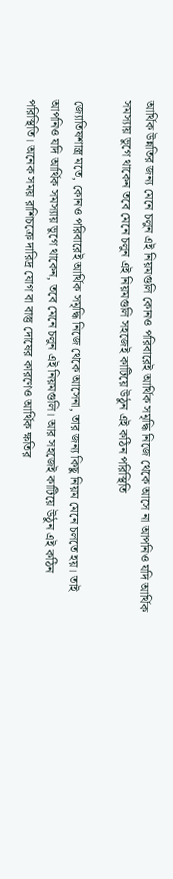আর্থিক উন্নতির জন্য মেনে চলুন এই নিয়মগুলি কোনও পরিবারেই আর্থিক সমৃদ্ধি নিজে থেকে আসে না আপনিও যদি আর্থিক সমস্যায় ভুগে থাকেন তবে মেনে চলুন এই নিয়মগুলি সহজেই কাটিয়ে উঠুন এই কঠিন পরিস্থিতি

জ্যোতিষশাস্ত্র মতে, কোনও পরিবারেই আর্থিক সমৃদ্ধি নিজে থেকে আসেনা, তার জন্য কিছু নিয়ম মেনে চলতে হয়। তাই আপনিও যদি আর্থিক সমস্যায় ভুগে থাকেন, তবে মেনে চলুন এই নিয়মগুলি। আর সহজেই কাটিয়ে উঠুন এই কঠিন পরিস্থিতি। অনেক সময় রাশিচক্রে দারিদ্র যোগ বা বাস্তু দোষের কারণেও আর্থিক ক্ষতির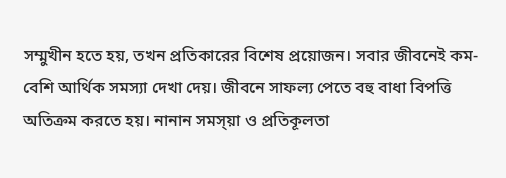সম্মুখীন হতে হয়, তখন প্রতিকারের বিশেষ প্রয়োজন। সবার জীবনেই কম-বেশি আর্থিক সমস্যা দেখা দেয়। জীবনে সাফল্য পেতে বহু বাধা বিপত্তি অতিক্রম করতে হয়। নানান সমস্য়া ও প্রতিকূলতা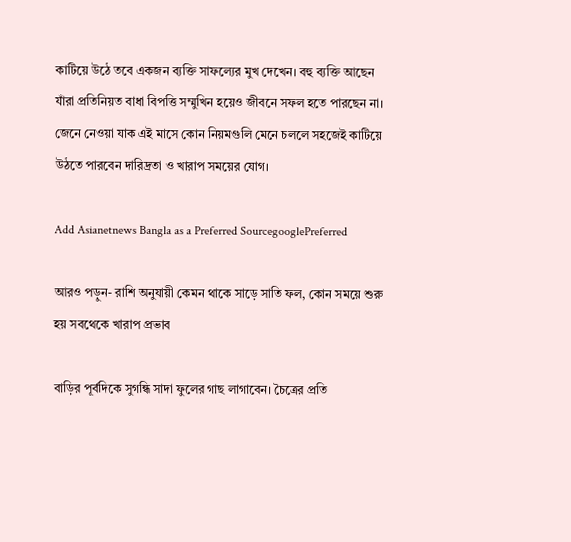কাটিয়ে উঠে তবে একজন ব্যক্তি সাফল্যের মুখ দেখেন। বহু ব্যক্তি আছেন যাঁরা প্রতিনিয়ত বাধা বিপত্তি সম্মুখিন হয়েও জীবনে সফল হতে পারছেন না। জেনে নেওয়া যাক এই মাসে কোন নিয়মগুলি মেনে চললে সহজেই কাটিয়ে উঠতে পারবেন দারিদ্রতা ও খারাপ সময়ের যোগ।

Add Asianetnews Bangla as a Preferred SourcegooglePreferred

আরও পড়ুন- রাশি অনুযায়ী কেমন থাকে সাড়ে সাতি ফল, কোন সময়ে শুরু হয় সবথেকে খারাপ প্রভাব

বাড়ির পূর্বদিকে সুগন্ধি সাদা ফুলের গাছ লাগাবেন। চৈত্রের প্রতি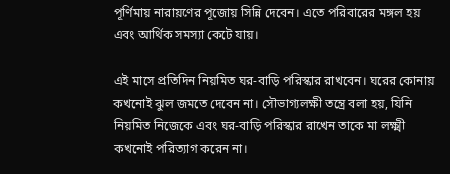পূর্ণিমায় নারায়ণের পূজোয় সিন্নি দেবেন। এতে পরিবারের মঙ্গল হয় এবং আর্থিক সমস্যা কেটে যায়।

এই মাসে প্রতিদিন নিয়মিত ঘর-বাড়ি পরিস্কার রাখবেন। ঘরের কোনায় কখনোই ঝুল জমতে দেবেন না। সৌভাগ্যলক্ষী তন্ত্রে বলা হয়, যিনি নিয়মিত নিজেকে এবং ঘর-বাড়ি পরিস্কার রাখেন তাকে মা লক্ষ্মী কখনোই পরিত্যাগ করেন না।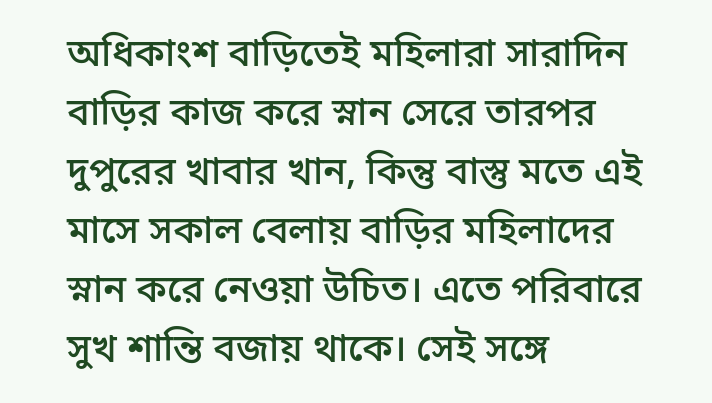অধিকাংশ বাড়িতেই মহিলারা সারাদিন বাড়ির কাজ করে স্নান সেরে তারপর দুপুরের খাবার খান, কিন্তু বাস্তু মতে এই মাসে সকাল বেলায় বাড়ির মহিলাদের স্নান করে নেওয়া উচিত। এতে পরিবারে সুখ শান্তি বজায় থাকে। সেই সঙ্গে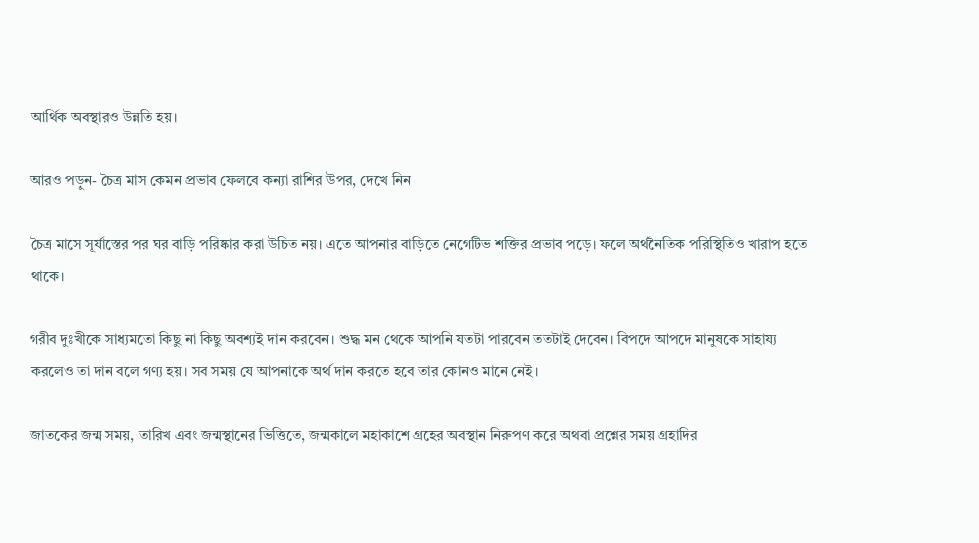আর্থিক অবস্থারও উন্নতি হয়।

আরও পড়ুন- চৈত্র মাস কেমন প্রভাব ফেলবে কন্যা রাশির উপর, দেখে নিন

চৈত্র মাসে সূর্যাস্তের পর ঘর বাড়ি পরিষ্কার করা উচিত নয়। এতে আপনার বাড়িতে নেগেটিভ শক্তির প্রভাব পড়ে। ফলে অর্থনৈতিক পরিস্থিতিও খারাপ হতে থাকে।

গরীব দুঃখীকে সাধ্যমতো কিছু না কিছু অবশ্যই দান করবেন। শুদ্ধ মন থেকে আপনি যতটা পারবেন ততটাই দেবেন। বিপদে আপদে মানুষকে সাহায্য করলেও তা দান বলে গণ্য হয়। সব সময় যে আপনাকে অর্থ দান করতে হবে তার কোনও মানে নেই।

জাতকের জন্ম সময়, তারিখ এবং জন্মস্থানের ভিত্তিতে, জন্মকালে মহাকাশে গ্রহের অবস্থান নিরুপণ করে অথবা প্রশ্নের সময় গ্রহাদির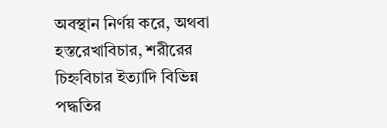অবস্থান নির্ণয় করে, অথবা হস্তরেখাবিচার, শরীরের চিহ্নবিচার ইত্যাদি বিভিন্ন পদ্ধতির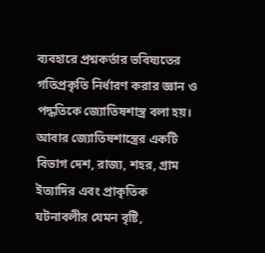ব্যবহারে প্রশ্নকর্তার ভবিষ্যতের গতিপ্রকৃতি নির্ধারণ করার জ্ঞান ও পদ্ধতিকে জ্যোতিষশাস্ত্র বলা হয়। আবার জ্যোতিষশাস্ত্রের একটি বিভাগ দেশ, রাজ্য, শহর, গ্রাম ইত্যাদির এবং প্রাকৃতিক ঘটনাবলীর যেমন বৃষ্টি,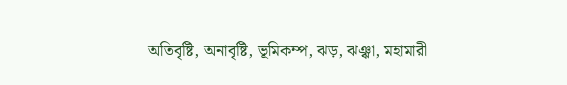অতিবৃষ্টি, অনাবৃষ্টি, ভূমিকম্প, ঝড়, ঝঞ্ঝা, মহামারী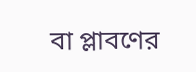বা প্লাবণের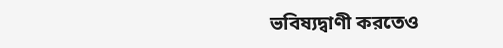ভবিষ্যদ্বাণী করতেও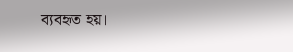ব্যবহৃত হয়।